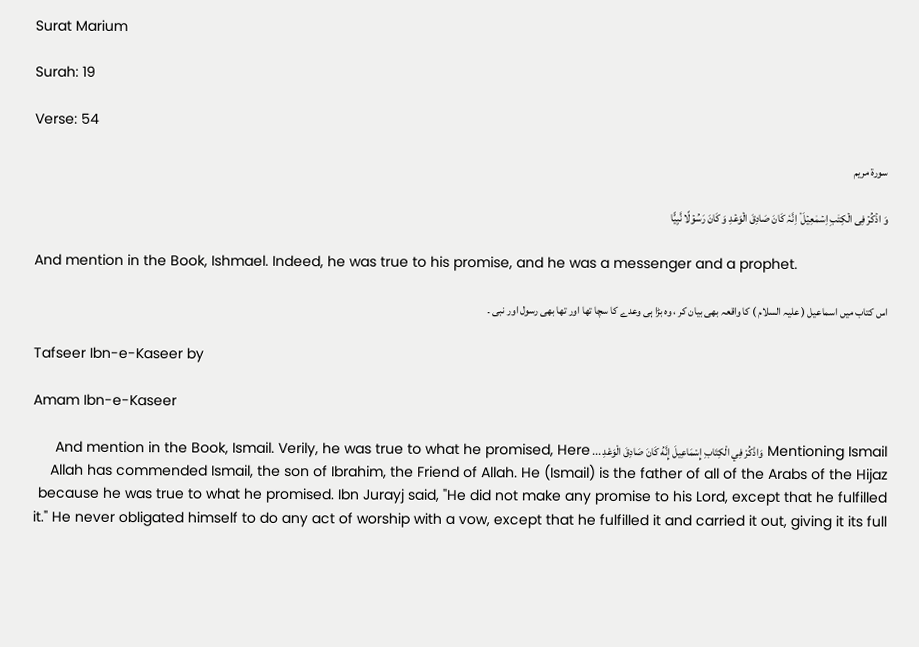Surat Marium

Surah: 19

Verse: 54

سورة مريم

وَ اذۡکُرۡ فِی الۡکِتٰبِ اِسۡمٰعِیۡلَ ۫ اِنَّہٗ کَانَ صَادِقَ الۡوَعۡدِ وَ کَانَ رَسُوۡلًا نَّبِیًّا

And mention in the Book, Ishmael. Indeed, he was true to his promise, and he was a messenger and a prophet.

اس کتاب میں اسماعیل ( علیہ السلام ) کا واقعہ بھی بیان کر ، وہ بڑا ہی وعدے کا سچا تھا اور تھا بھی رسول اور نبی ۔

Tafseer Ibn-e-Kaseer by

Amam Ibn-e-Kaseer

Mentioning Ismail وَاذْكُرْ فِي الْكِتَابِ إِسْمَاعِيلَ إِنَّهُ كَانَ صَادِقَ الْوَعْدِ ... And mention in the Book, Ismail. Verily, he was true to what he promised, Here Allah has commended Ismail, the son of Ibrahim, the Friend of Allah. He (Ismail) is the father of all of the Arabs of the Hijaz because he was true to what he promised. Ibn Jurayj said, "He did not make any promise to his Lord, except that he fulfilled it." He never obligated himself to do any act of worship with a vow, except that he fulfilled it and carried it out, giving it its full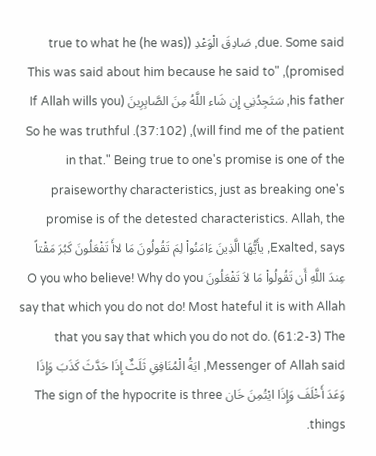due. Some said, صَادِقَ الْوَعْدِ ((he was) true to what he promised), "This was said about him because he said to his father, سَتَجِدُنِي إِن شَاء اللَّهُ مِنَ الصَّابِرِينَ (If Allah wills you will find me of the patient), (37:102). So he was truthful in that." Being true to one's promise is one of the praiseworthy characteristics, just as breaking one's promise is of the detested characteristics. Allah, the Exalted, says, يأَيُّهَا الَّذِينَ ءَامَنُواْ لِمَ تَقُولُونَ مَا لاأَ تَفْعَلُونَ كَبُرَ مَقْتاً عِندَ اللَّهِ أَن تَقُولُواْ مَا لاَ تَفْعَلُونَ O you who believe! Why do you say that which you do not do! Most hateful it is with Allah that you say that which you do not do. (61:2-3) The Messenger of Allah said, ايَةُ الْمُنَافِقِ ثَلَثٌ إِذَا حَدَّثَ كَذَبَ وَإِذَا وَعَدَ أَخْلَفَ وَإِذَا ايْتُمِنَ خَان The sign of the hypocrite is three things.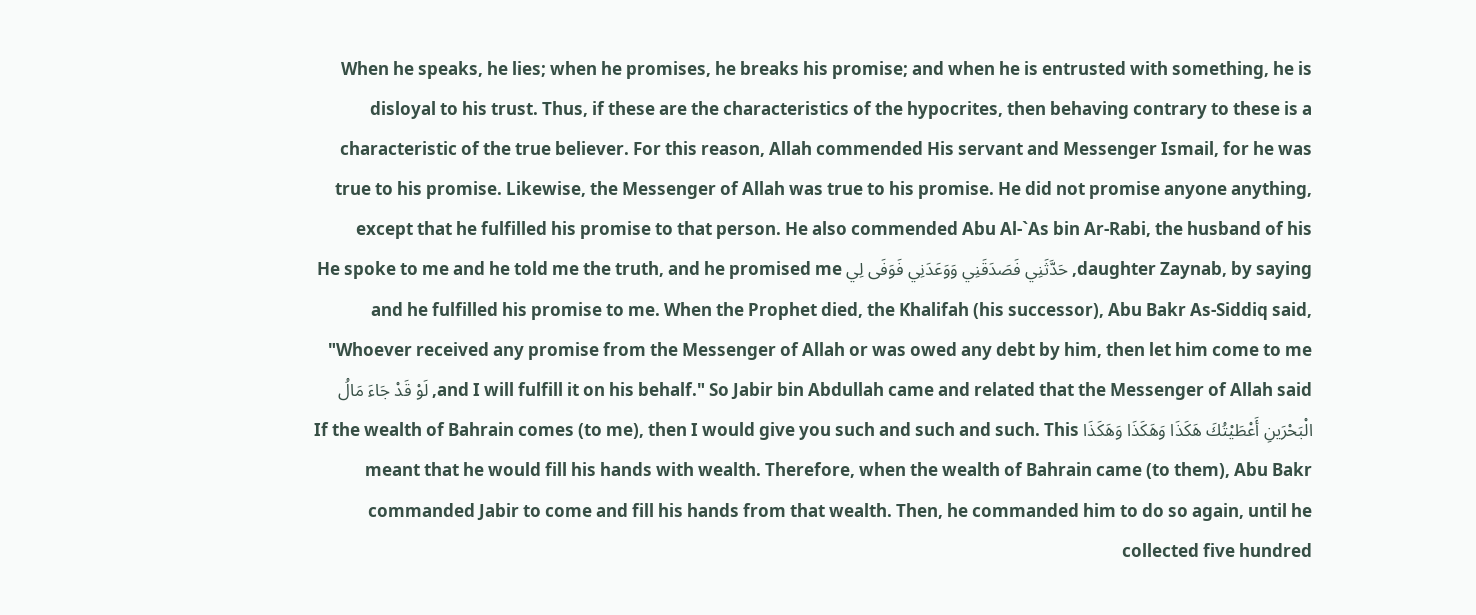When he speaks, he lies; when he promises, he breaks his promise; and when he is entrusted with something, he is disloyal to his trust. Thus, if these are the characteristics of the hypocrites, then behaving contrary to these is a characteristic of the true believer. For this reason, Allah commended His servant and Messenger Ismail, for he was true to his promise. Likewise, the Messenger of Allah was true to his promise. He did not promise anyone anything, except that he fulfilled his promise to that person. He also commended Abu Al-`As bin Ar-Rabi, the husband of his daughter Zaynab, by saying, حَدَّثَنِي فَصَدَقَنِي وَوَعَدَنِي فَوَفَى لِي He spoke to me and he told me the truth, and he promised me and he fulfilled his promise to me. When the Prophet died, the Khalifah (his successor), Abu Bakr As-Siddiq said, "Whoever received any promise from the Messenger of Allah or was owed any debt by him, then let him come to me and I will fulfill it on his behalf." So Jabir bin Abdullah came and related that the Messenger of Allah said, لَوْ قَدْ جَاءَ مَالُ الْبَحْرَينِ أَعْطَيْتُكَ هَكَذَا وَهَكَذَا وَهَكَذَا If the wealth of Bahrain comes (to me), then I would give you such and such and such. This meant that he would fill his hands with wealth. Therefore, when the wealth of Bahrain came (to them), Abu Bakr commanded Jabir to come and fill his hands from that wealth. Then, he commanded him to do so again, until he collected five hundred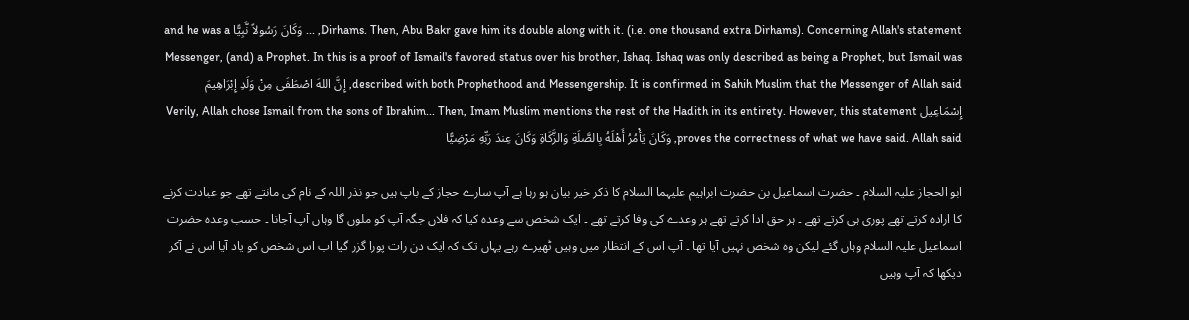Dirhams. Then, Abu Bakr gave him its double along with it. (i.e. one thousand extra Dirhams). Concerning Allah's statement, ... وَكَانَ رَسُولاً نَّبِيًّا and he was a Messenger, (and) a Prophet. In this is a proof of Ismail's favored status over his brother, Ishaq. Ishaq was only described as being a Prophet, but Ismail was described with both Prophethood and Messengership. It is confirmed in Sahih Muslim that the Messenger of Allah said, إِنَّ اللهَ اصْطَفَى مِنْ وَلَدِ إِبْرَاهِيمَ إِسْمَاعِيل Verily, Allah chose Ismail from the sons of Ibrahim... Then, Imam Muslim mentions the rest of the Hadith in its entirety. However, this statement proves the correctness of what we have said. Allah said, وَكَانَ يَأْمُرُ أَهْلَهُ بِالصَّلَةِ وَالزَّكَاةِ وَكَانَ عِندَ رَبِّهِ مَرْضِيًّا

ابو الحجاز علیہ السلام ۔ حضرت اسماعیل بن حضرت ابراہیم علیہما السلام کا ذکر خیر بیان ہو رہا ہے آپ سارے حجاز کے باپ ہیں جو نذر اللہ کے نام کی مانتے تھے جو عبادت کرنے کا ارادہ کرتے تھے پوری ہی کرتے تھے ۔ ہر حق ادا کرتے تھے ہر وعدے کی وفا کرتے تھے ۔ ایک شخص سے وعدہ کیا کہ فلاں جگہ آپ کو ملوں گا وہاں آپ آجانا ۔ حسب وعدہ حضرت اسماعیل علیہ السلام وہاں گئے لیکن وہ شخص نہیں آیا تھا ۔ آپ اس کے انتظار میں وہیں ٹھیرے رہے یہاں تک کہ ایک دن رات پورا گزر گیا اب اس شخص کو یاد آیا اس نے آکر دیکھا کہ آپ وہیں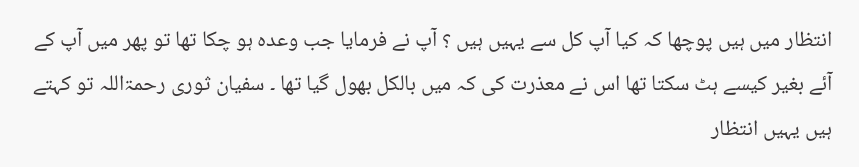انتظار میں ہیں پوچھا کہ کیا آپ کل سے یہیں ہیں ؟ آپ نے فرمایا جب وعدہ ہو چکا تھا تو پھر میں آپ کے آئے بغیر کیسے ہٹ سکتا تھا اس نے معذرت کی کہ میں بالکل بھول گیا تھا ۔ سفیان ثوری رحمۃاللہ تو کہتے ہیں یہیں انتظار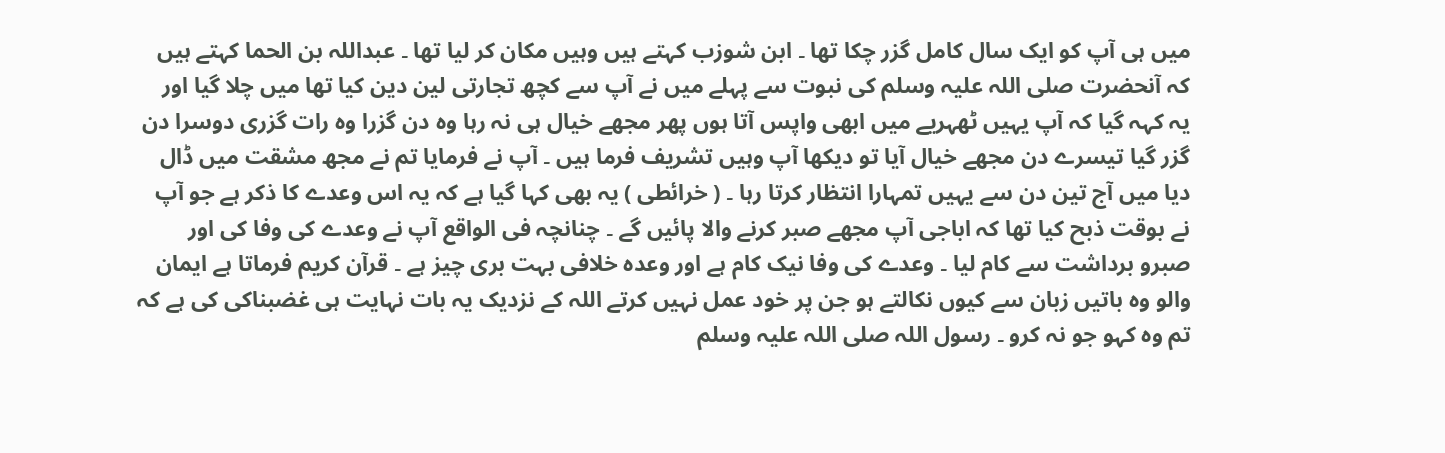میں ہی آپ کو ایک سال کامل گزر چکا تھا ۔ ابن شوزب کہتے ہیں وہیں مکان کر لیا تھا ۔ عبداللہ بن الحما کہتے ہیں کہ آنحضرت صلی اللہ علیہ وسلم کی نبوت سے پہلے میں نے آپ سے کچھ تجارتی لین دین کیا تھا میں چلا گیا اور یہ کہہ گیا کہ آپ یہیں ٹھہریے میں ابھی واپس آتا ہوں پھر مجھے خیال ہی نہ رہا وہ دن گزرا وہ رات گزری دوسرا دن گزر گیا تیسرے دن مجھے خیال آیا تو دیکھا آپ وہیں تشریف فرما ہیں ۔ آپ نے فرمایا تم نے مجھ مشقت میں ڈال دیا میں آج تین دن سے یہیں تمہارا انتظار کرتا رہا ۔ ( خرائطی ) یہ بھی کہا گیا ہے کہ یہ اس وعدے کا ذکر ہے جو آپ نے بوقت ذبح کیا تھا کہ اباجی آپ مجھے صبر کرنے والا پائیں گے ۔ چنانچہ فی الواقع آپ نے وعدے کی وفا کی اور صبرو برداشت سے کام لیا ۔ وعدے کی وفا نیک کام ہے اور وعدہ خلافی بہت بری چیز ہے ۔ قرآن کریم فرماتا ہے ایمان والو وہ باتیں زبان سے کیوں نکالتے ہو جن پر خود عمل نہیں کرتے اللہ کے نزدیک یہ بات نہایت ہی غضبناکی کی ہے کہ تم وہ کہو جو نہ کرو ۔ رسول اللہ صلی اللہ علیہ وسلم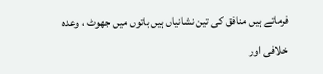فرماتے ہیں منافق کی تین نشانیاں ہیں باتوں میں جھوٹ ، وعدہ خلافی اور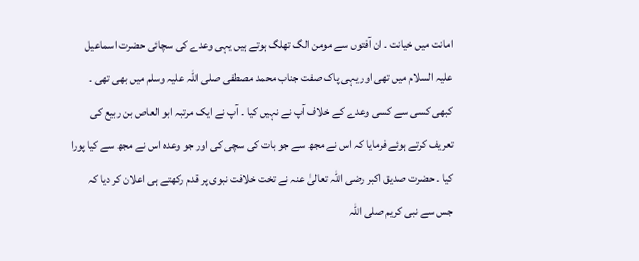امانت میں خیانت ۔ ان آفتوں سے مومن الگ تھلگ ہوتے ہیں یہی وعدے کی سچائی حضرت اسماعیل علیہ السلام میں تھی اور یہی پاک صفت جناب محمد مصطفی صلی اللہ علیہ وسلم میں بھی تھی ۔ کبھی کسی سے کسی وعدے کے خلاف آپ نے نہیں کیا ۔ آپ نے ایک مرتبہ ابو العاص بن ربیع کی تعریف کرتے ہوئے فرمایا کہ اس نے مجھ سے جو بات کی سچی کی اور جو وعدہ اس نے مجھ سے کیا پورا کیا ۔ حضرت صدیق اکبر رضی اللہ تعالیٰ عنہ نے تخت خلافت نبوی پر قدم رکھتے ہی اعلان کر دیا کہ جس سے نبی کریم صلی اللہ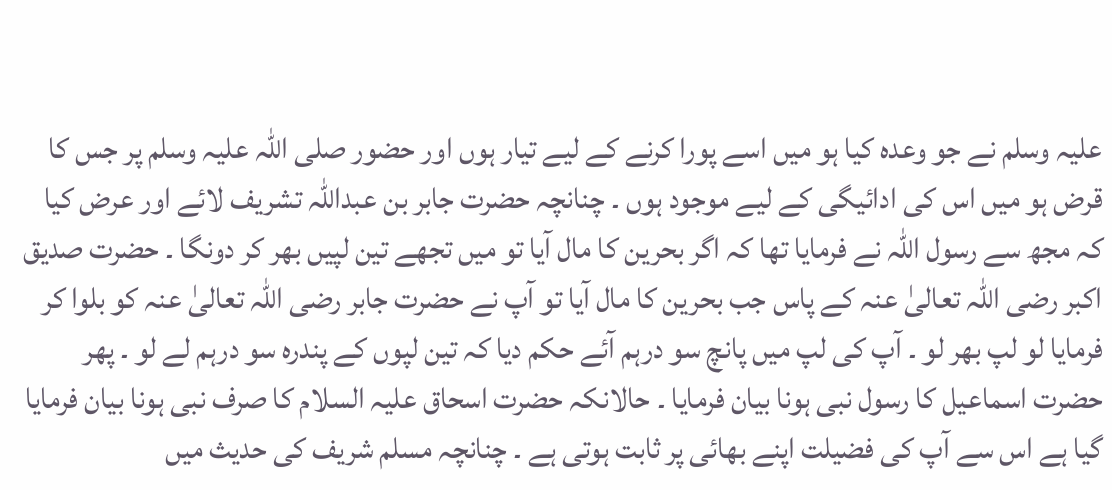علیہ وسلم نے جو وعدہ کیا ہو میں اسے پورا کرنے کے لیے تیار ہوں اور حضور صلی اللہ علیہ وسلم پر جس کا قرض ہو میں اس کی ادائیگی کے لیے موجود ہوں ۔ چنانچہ حضرت جابر بن عبداللہ تشریف لائے اور عرض کیا کہ مجھ سے رسول اللہ نے فرمایا تھا کہ اگر بحرین کا مال آیا تو میں تجھے تین لپیں بھر کر دونگا ۔ حضرت صدیق اکبر رضی اللہ تعالیٰ عنہ کے پاس جب بحرین کا مال آیا تو آپ نے حضرت جابر رضی اللہ تعالیٰ عنہ کو بلوا کر فرمایا لو لپ بھر لو ۔ آپ کی لپ میں پانچ سو درہم آئے حکم دیا کہ تین لپوں کے پندرہ سو درہم لے لو ۔ پھر حضرت اسماعیل کا رسول نبی ہونا بیان فرمایا ۔ حالانکہ حضرت اسحاق علیہ السلام کا صرف نبی ہونا بیان فرمایا گیا ہے اس سے آپ کی فضیلت اپنے بھائی پر ثابت ہوتی ہے ۔ چنانچہ مسلم شریف کی حدیث میں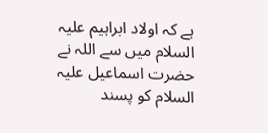ہے کہ اولاد ابراہیم علیہ السلام میں سے اللہ نے حضرت اسماعیل علیہ السلام کو پسند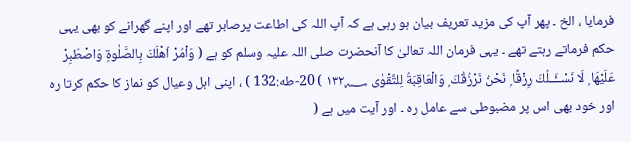فرمایا ، الخ ۔ پھر آپ کی مزید تعریف بیان ہو رہی ہے کہ آپ اللہ کی اطاعت پرصابر تھے اور اپنے گھرانے کو بھی یہی حکم فرماتے رہتے تھے ۔ یہی فرمان اللہ تعالیٰ کا آنحضرت صلی اللہ علیہ وسلم کو ہے ( وَاْمُرْ اَهْلَكَ بِالصَّلٰوةِ وَاصْطَبِرْ عَلَيْهَا ۭ لَا نَسْــَٔــلُكَ رِزْقًا ۭ نَحْنُ نَرْزُقُكَ ۭ وَالْعَاقِبَةُ لِلتَّقْوٰى ١٣٢؁ ) 20-طه:132 ) ، اپنی اہل وعیال کو نماز کا حکم کرتا رہ اور خود بھی اس پر مضبوطی سے عامل رہ ۔ اور آیت میں ہے (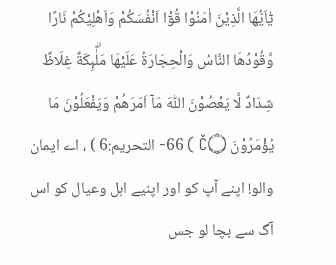يٰٓاَيُّهَا الَّذِيْنَ اٰمَنُوْا قُوْٓا اَنْفُسَكُمْ وَاَهْلِيْكُمْ نَارًا وَّقُوْدُهَا النَّاسُ وَالْحِجَارَةُ عَلَيْهَا مَلٰۗىِٕكَةٌ غِلَاظٌ شِدَادٌ لَّا يَعْصُوْنَ اللّٰهَ مَآ اَمَرَهُمْ وَيَفْعَلُوْنَ مَا يُؤْمَرُوْنَ Č۝ ) 66- التحريم:6 ) ، اے ایمان والو! اپنے آپ کو اور اپنیے اہل وعیال کو اس آگ سے بچا لو جس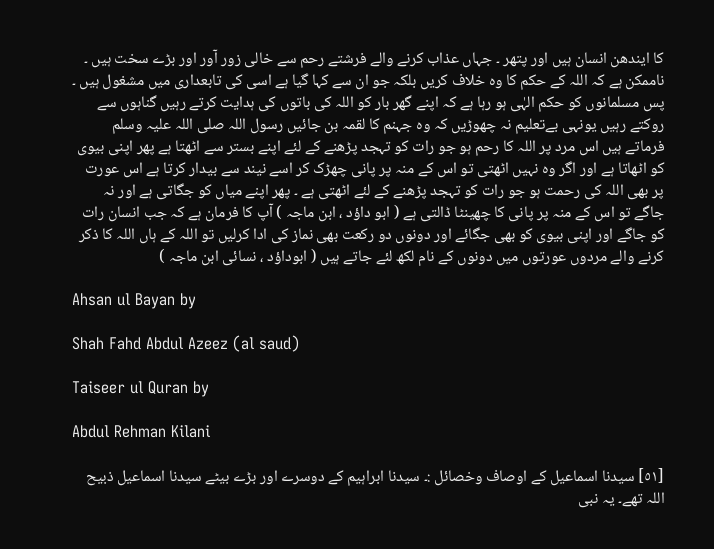کا ایندھن انسان ہیں اور پتھر ۔ جہاں عذاب کرنے والے فرشتے رحم سے خالی زور آور اور بڑے سخت ہیں ۔ ناممکن ہے کہ اللہ کے حکم کا وہ خلاف کریں بلکہ جو ان سے کہا گیا ہے اسی کی تابعداری میں مشغول ہیں ۔ پس مسلمانوں کو حکم الہٰی ہو رہا ہے کہ اپنے گھر بار کو اللہ کی باتوں کی ہدایت کرتے رہیں گناہوں سے روکتے رہیں یونہی بےتعلیم نہ چھوڑیں کہ وہ جہنم کا لقمہ بن جائیں رسول اللہ صلی اللہ علیہ وسلم فرماتے ہیں اس مرد پر اللہ کا رحم ہو جو رات کو تہجد پڑھنے کے لئے اپنے بستر سے اٹھتا ہے پھر اپنی بیوی کو اٹھاتا ہے اور اگر وہ نہیں اٹھتی تو اس کے منہ پر پانی چھڑک کر اسے نیند سے بیدار کرتا ہے اس عورت پر بھی اللہ کی رحمت ہو جو رات کو تہجد پڑھنے کے لئے اٹھتی ہے ۔ پھر اپنے میاں کو جگاتی ہے اور نہ جاگے تو اس کے منہ پر پانی کا چھینٹا ڈالتی ہے ( ابو داؤد ، ابن ماجہ ) آپ کا فرمان ہے کہ جب انسان رات کو جاگے اور اپنی بیوی کو بھی جگائے اور دونوں دو رکعت بھی نماز کی ادا کرلیں تو اللہ کے ہاں اللہ کا ذکر کرنے والے مردوں عورتوں میں دونوں کے نام لکھ لئے جاتے ہیں ( ابوداؤد ، نسائی ابن ماجہ )

Ahsan ul Bayan by

Shah Fahd Abdul Azeez (al saud)

Taiseer ul Quran by

Abdul Rehman Kilani

[٥١] سیدنا اسماعیل کے اوصاف وخصائل :۔ سیدنا ابراہیم کے دوسرے اور بڑے بیٹے سیدنا اسماعیل ذبیح اللہ تھے۔ یہ نبی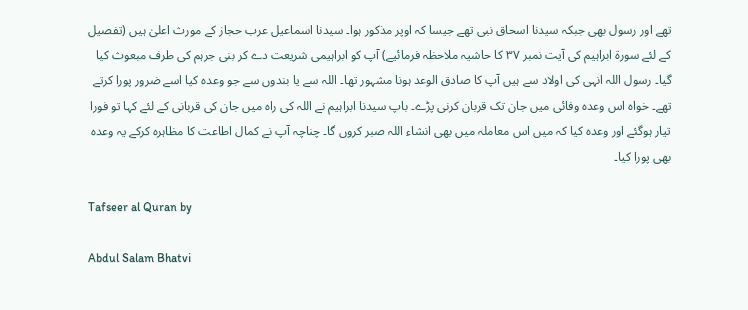تھے اور رسول بھی جبکہ سیدنا اسحاق نبی تھے جیسا کہ اوپر مذکور ہوا۔ سیدنا اسماعیل عرب حجاز کے مورث اعلیٰ ہیں (تفصیل کے لئے سورة ابراہیم کی آیت نمبر ٣٧ کا حاشیہ ملاحظہ فرمائیے) آپ کو ابراہیمی شریعت دے کر بنی جرہم کی طرف مبعوث کیا گیا۔ رسول اللہ انہی کی اولاد سے ہیں آپ کا صادق الوعد ہونا مشہور تھا۔ اللہ سے یا بندوں سے جو وعدہ کیا اسے ضرور پورا کرتے تھے۔ خواہ اس وعدہ وفائی میں جان تک قربان کرنی پڑے۔ باپ سیدنا ابراہیم نے اللہ کی راہ میں جان کی قربانی کے لئے کہا تو فورا تیار ہوگئے اور وعدہ کیا کہ میں اس معاملہ میں بھی انشاء اللہ صبر کروں گا۔ چناچہ آپ نے کمال اطاعت کا مظاہرہ کرکے یہ وعدہ بھی پورا کیا۔

Tafseer al Quran by

Abdul Salam Bhatvi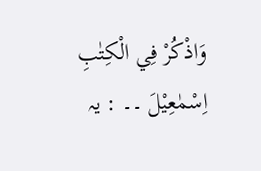وَاذْكُرْ فِي الْكِتٰبِ اِسْمٰعِيْلَ ۔۔ : یہ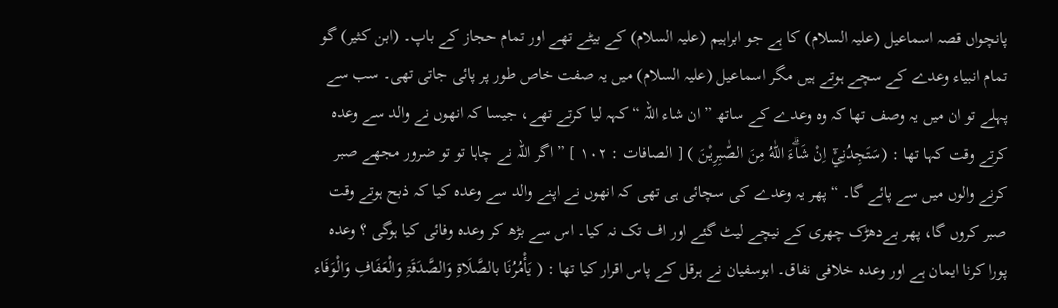پانچواں قصہ اسماعیل (علیہ السلام) کا ہے جو ابراہیم (علیہ السلام) کے بیٹے تھے اور تمام حجاز کے باپ۔ (ابن کثیر) گو تمام انبیاء وعدے کے سچے ہوتے ہیں مگر اسماعیل (علیہ السلام) میں یہ صفت خاص طور پر پائی جاتی تھی۔ سب سے پہلے تو ان میں یہ وصف تھا کہ وہ وعدے کے ساتھ ” ان شاء اللہ “ کہہ لیا کرتے تھے، جیسا کہ انھوں نے والد سے وعدہ کرتے وقت کہا تھا : (سَتَجِدُنِيْٓ اِنْ شَاۗءَ اللّٰهُ مِنَ الصّٰبِرِيْنَ ) [ الصافات : ١٠٢ ] ” اگر اللہ نے چاہا تو تو ضرور مجھے صبر کرنے والوں میں سے پائے گا۔ “ پھر یہ وعدے کی سچائی ہی تھی کہ انھوں نے اپنے والد سے وعدہ کیا کہ ذبح ہوتے وقت صبر کروں گا، پھر بےدھڑک چھری کے نیچے لیٹ گئے اور اف تک نہ کیا۔ اس سے بڑھ کر وعدہ وفائی کیا ہوگی ؟ وعدہ پورا کرنا ایمان ہے اور وعدہ خلافی نفاق۔ ابوسفیان نے ہرقل کے پاس اقرار کیا تھا : ( یَأْمُرُنَا بالصَّلَاۃِ وَالصَّدَقَۃِ وَالْعَفَافِ وَالْوَفَاء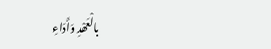بالْعَھْدِ وَأَدَاءِ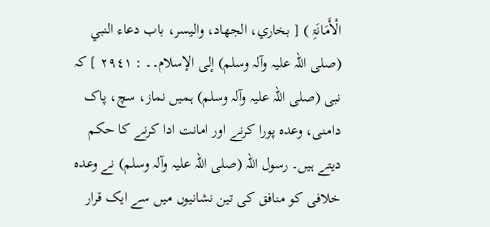الْأَمَانَۃِ ) [ بخاري، الجھاد، والیسر، باب دعاء النبي (صلی اللہ علیہ وآلہ وسلم) إلی الإسلام۔۔ : ٢٩٤١ ] کہ نبی (صلی اللہ علیہ وآلہ وسلم) ہمیں نماز، سچ، پاک دامنی، وعدہ پورا کرنے اور امانت ادا کرنے کا حکم دیتے ہیں۔ رسول اللہ (صلی اللہ علیہ وآلہ وسلم) نے وعدہ خلافی کو منافق کی تین نشانیوں میں سے ایک قرار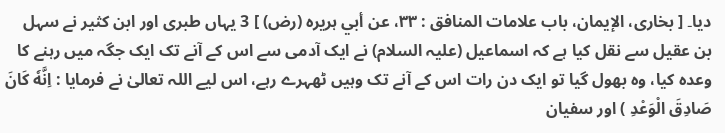دیا۔ [ بخاری، الإیمان، باب علامات المنافق : ٣٣، عن أبي ہریرہ (رض) ] 3 یہاں طبری اور ابن کثیر نے سہل بن عقیل سے نقل کیا ہے کہ اسماعیل (علیہ السلام) نے ایک آدمی سے اس کے آنے تک ایک جگہ میں رہنے کا وعدہ کیا، وہ بھول گیا تو ایک دن رات اس کے آنے تک وہیں ٹھہرے رہے، اس لیے اللہ تعالیٰ نے فرمایا : اِنَّهٗ كَانَ صَادِقَ الْوَعْدِ ) اور سفیان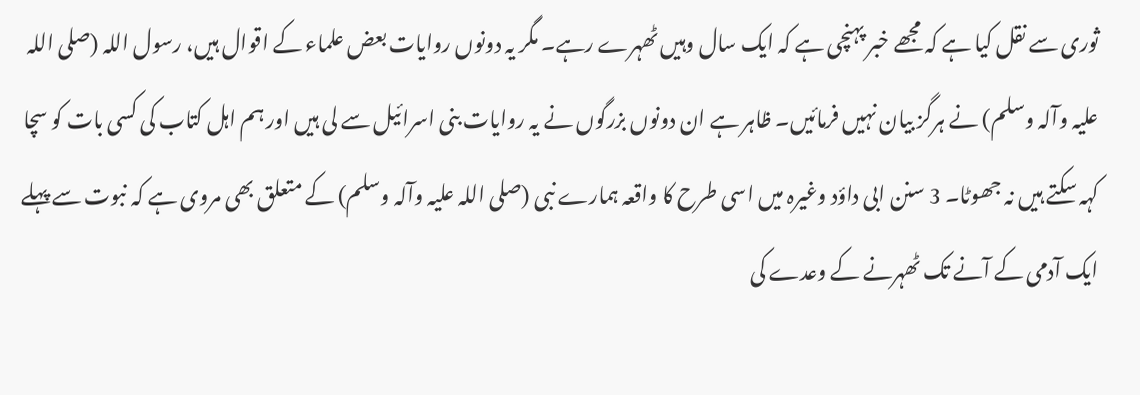ثوری سے نقل کیا ہے کہ مجھے خبر پہنچی ہے کہ ایک سال وہیں ٹھہرے رہے۔ مگر یہ دونوں روایات بعض علماء کے اقوال ہیں، رسول اللہ (صلی اللہ علیہ وآلہ وسلم) نے ہرگز بیان نہیں فرمائیں۔ ظاہر ہے ان دونوں بزرگوں نے یہ روایات بنی اسرائیل سے لی ہیں اور ہم اہل کتاب کی کسی بات کو سچا کہہ سکتے ہیں نہ جھوٹا۔ 3 سنن ابی داؤد وغیرہ میں اسی طرح کا واقعہ ہمارے نبی (صلی اللہ علیہ وآلہ وسلم) کے متعلق بھی مروی ہے کہ نبوت سے پہلے ایک آدمی کے آنے تک ٹھہرنے کے وعدے کی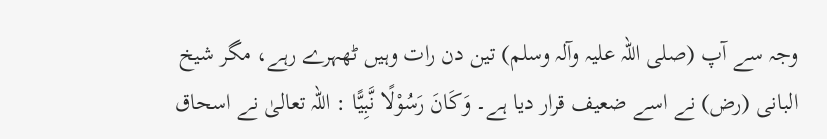وجہ سے آپ (صلی اللہ علیہ وآلہ وسلم) تین دن رات وہیں ٹھہرے رہے، مگر شیخ البانی (رض) نے اسے ضعیف قرار دیا ہے۔ وَكَانَ رَسُوْلًا نَّبِيًّا : اللہ تعالیٰ نے اسحاق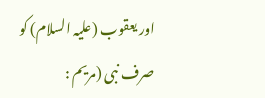اور یعقوب (علیہ السلام) کو صرف نبی (مریم :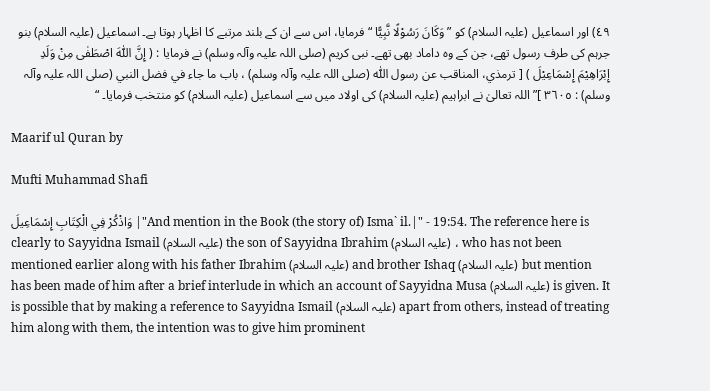٤٩) اور اسماعیل (علیہ السلام) کو ” وَكَانَ رَسُوْلًا نَّبِيًّا “ فرمایا، اس سے ان کے بلند مرتبے کا اظہار ہوتا ہے۔ اسماعیل (علیہ السلام) بنو جرہم کی طرف رسول تھے، جن کے وہ داماد بھی تھے۔ نبی کریم (صلی اللہ علیہ وآلہ وسلم) نے فرمایا : ( إِنَّ اللّٰہَ اصْطَفٰی مِنْ وَلَدِ إِبْرَاھِیْمَ إِسْمَاعِیْلَ ) [ ترمذي، المناقب عن رسول اللّٰہ (صلی اللہ علیہ وآلہ وسلم) ، باب ما جاء في فضل النبي (صلی اللہ علیہ وآلہ وسلم) : ٣٦٠٥ ]” اللہ تعالیٰ نے ابراہیم (علیہ السلام) کی اولاد میں سے اسماعیل (علیہ السلام) کو منتخب فرمایا۔ “

Maarif ul Quran by

Mufti Muhammad Shafi

وَاذْكُرْ‌ فِي الْكِتَابِ إِسْمَاعِيلَ |"And mention in the Book (the story of) Isma` il.|" - 19:54. The reference here is clearly to Sayyidna Ismail (علیہ السلام) the son of Sayyidna Ibrahim (علیہ السلام) ، who has not been mentioned earlier along with his father Ibrahim (علیہ السلام) and brother Ishaq (علیہ السلام) but mention has been made of him after a brief interlude in which an account of Sayyidna Musa (علیہ السلام) is given. It is possible that by making a reference to Sayyidna Ismail (علیہ السلام) apart from others, instead of treating him along with them, the intention was to give him prominent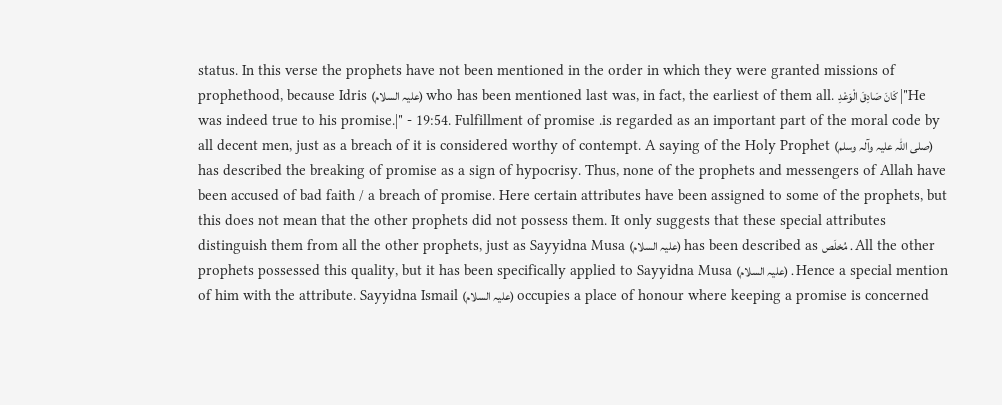status. In this verse the prophets have not been mentioned in the order in which they were granted missions of prophethood, because Idris (علیہ السلام) who has been mentioned last was, in fact, the earliest of them all. كَانَ صَادِقَ الْوَعْدِ |"He was indeed true to his promise.|" - 19:54. Fulfillment of promise .is regarded as an important part of the moral code by all decent men, just as a breach of it is considered worthy of contempt. A saying of the Holy Prophet (صلی اللہ علیہ وآلہ وسلم) has described the breaking of promise as a sign of hypocrisy. Thus, none of the prophets and messengers of Allah have been accused of bad faith / a breach of promise. Here certain attributes have been assigned to some of the prophets, but this does not mean that the other prophets did not possess them. It only suggests that these special attributes distinguish them from all the other prophets, just as Sayyidna Musa (علیہ السلام) has been described as مُخلَص . All the other prophets possessed this quality, but it has been specifically applied to Sayyidna Musa (علیہ السلام) . Hence a special mention of him with the attribute. Sayyidna Ismail (علیہ السلام) occupies a place of honour where keeping a promise is concerned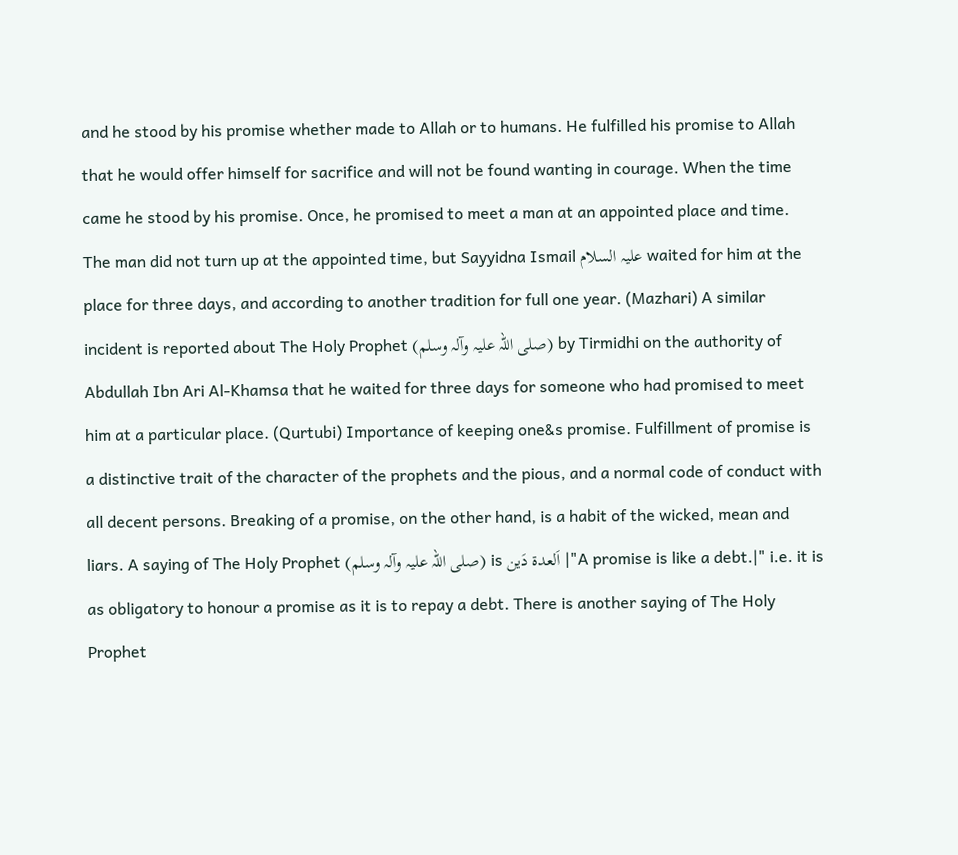and he stood by his promise whether made to Allah or to humans. He fulfilled his promise to Allah that he would offer himself for sacrifice and will not be found wanting in courage. When the time came he stood by his promise. Once, he promised to meet a man at an appointed place and time. The man did not turn up at the appointed time, but Sayyidna Ismail علیہ السلام waited for him at the place for three days, and according to another tradition for full one year. (Mazhari) A similar incident is reported about The Holy Prophet (صلی اللہ علیہ وآلہ وسلم) by Tirmidhi on the authority of Abdullah Ibn Ari Al-Khamsa that he waited for three days for someone who had promised to meet him at a particular place. (Qurtubi) Importance of keeping one&s promise. Fulfillment of promise is a distinctive trait of the character of the prophets and the pious, and a normal code of conduct with all decent persons. Breaking of a promise, on the other hand, is a habit of the wicked, mean and liars. A saying of The Holy Prophet (صلی اللہ علیہ وآلہ وسلم) is اَلعدۃ دَین |"A promise is like a debt.|" i.e. it is as obligatory to honour a promise as it is to repay a debt. There is another saying of The Holy Prophet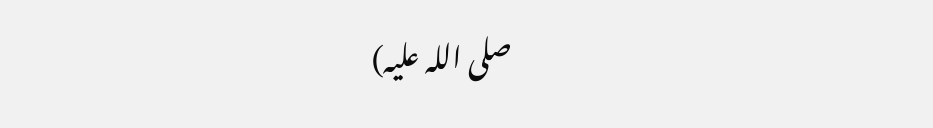(صلی اللہ علیہ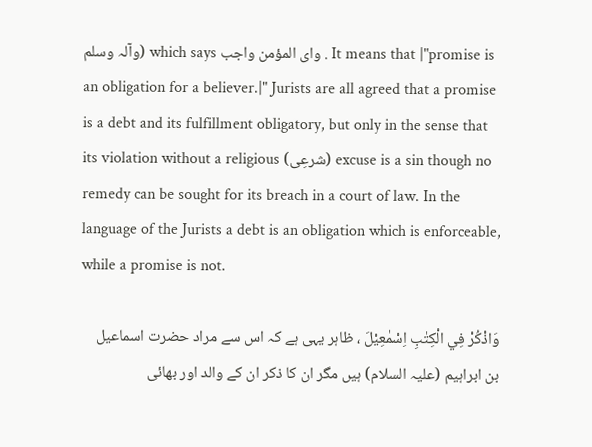وآلہ وسلم) which says وای المؤمن واجب . It means that |"promise is an obligation for a believer.|" Jurists are all agreed that a promise is a debt and its fulfillment obligatory, but only in the sense that its violation without a religious (شرعِی) excuse is a sin though no remedy can be sought for its breach in a court of law. In the language of the Jurists a debt is an obligation which is enforceable, while a promise is not.

وَاذْكُرْ فِي الْكِتٰبِ اِسْمٰعِيْلَ ، ظاہر یہی ہے کہ اس سے مراد حضرت اسماعیل بن ابراہیم (علیہ السلام) ہیں مگر ان کا ذکر ان کے والد اور بھائی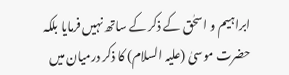ابراہیم و اسحٰق کے ذکر کے ساتھ نہیں فرمایا بلکہ حضرت موسیٰ (علیہ السلام) کا ذکر درمیان میں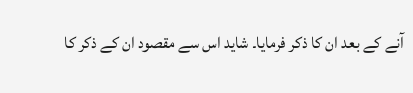آنے کے بعد ان کا ذکر فرمایا۔ شاید اس سے مقصود ان کے ذکر کا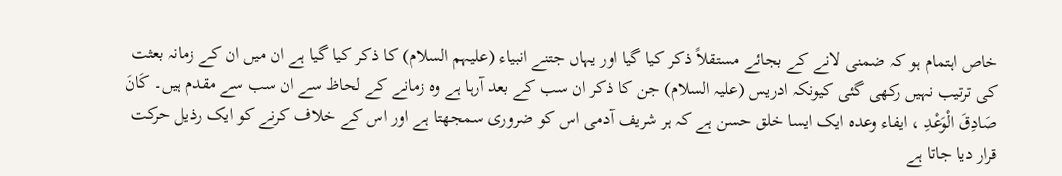خاص اہتمام ہو کہ ضمنی لانے کے بجائے مستقلاً ذکر کیا گیا اور یہاں جتنے انبیاء (علیہم السلام) کا ذکر کیا گیا ہے ان میں ان کے زمانہ بعثت کی ترتیب نہیں رکھی گئی کیونکہ ادریس (علیہ السلام) جن کا ذکر ان سب کے بعد آرہا ہے وہ زمانے کے لحاظ سے ان سب سے مقدم ہیں۔ كَانَ صَادِقَ الْوَعْدِ ، ایفاء وعدہ ایک ایسا خلق حسن ہے کہ ہر شریف آدمی اس کو ضروری سمجھتا ہے اور اس کے خلاف کرنے کو ایک رذیل حرکت قرار دیا جاتا ہے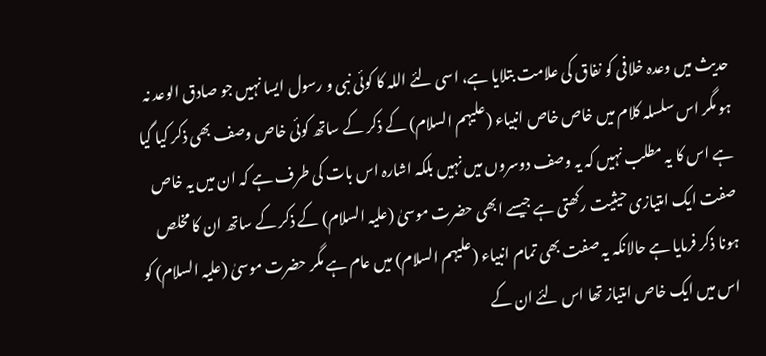حدیث میں وعدہ خلافی کو نفاق کی علامت بتلایا ہے، اسی لئے اللہ کا کوئی نبی و رسول ایسا نہیں جو صادق الوعد نہ ہو مگر اس سلسلہ کلام میں خاص خاص انبیاء (علیہم السلام) کے ذکر کے ساتھ کوئی خاص وصف بھی ذکر کیا گیا ہے اس کا یہ مطلب نہیں کہ یہ وصف دوسروں میں نہیں بلکہ اشارہ اس بات کی طرف ہے کہ ان میں یہ خاص صفت ایک امتیازی حیثیت رکھتی ہے جیسے ابھی حضرت موسیٰ (علیہ السلام) کے ذکر کے ساتھ ان کا مخلص ہونا ذکر فرمایا ہے حالانکہ یہ صفت بھی تمام انبیاء (علیہم السلام) میں عام ہے مگر حضرت موسیٰ (علیہ السلام) کو اس میں ایک خاص امتیاز تھا اس لئے ان کے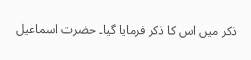ذکر میں اس کا ذکر فرمایا گیا۔ حضرت اسماعیل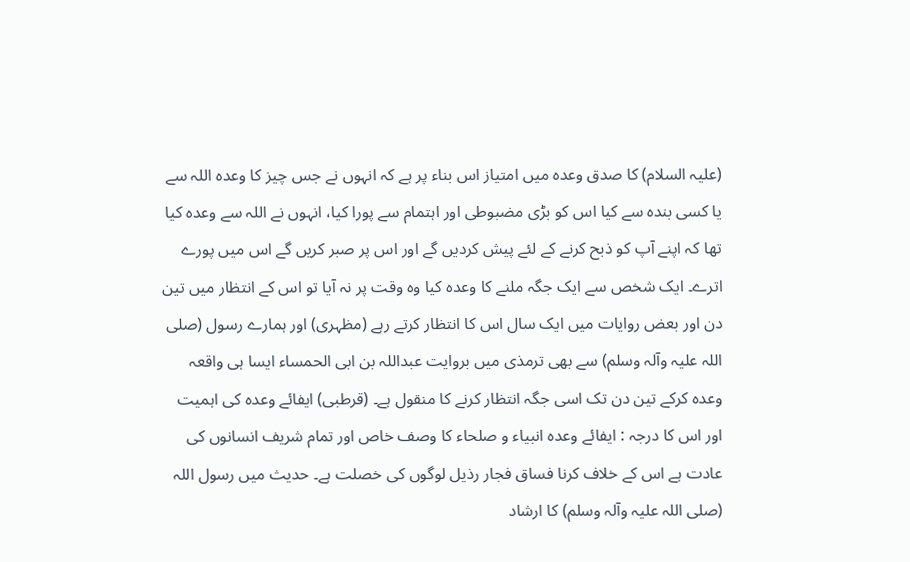(علیہ السلام) کا صدق وعدہ میں امتیاز اس بناء پر ہے کہ انہوں نے جس چیز کا وعدہ اللہ سے یا کسی بندہ سے کیا اس کو بڑی مضبوطی اور اہتمام سے پورا کیا، انہوں نے اللہ سے وعدہ کیا تھا کہ اپنے آپ کو ذبح کرنے کے لئے پیش کردیں گے اور اس پر صبر کریں گے اس میں پورے اترے۔ ایک شخص سے ایک جگہ ملنے کا وعدہ کیا وہ وقت پر نہ آیا تو اس کے انتظار میں تین دن اور بعض روایات میں ایک سال اس کا انتظار کرتے رہے (مظہری) اور ہمارے رسول (صلی اللہ علیہ وآلہ وسلم) سے بھی ترمذی میں بروایت عبداللہ بن ابی الحمساء ایسا ہی واقعہ وعدہ کرکے تین دن تک اسی جگہ انتظار کرنے کا منقول ہے۔ (قرطبی) ایفائے وعدہ کی اہمیت اور اس کا درجہ : ایفائے وعدہ انبیاء و صلحاء کا وصف خاص اور تمام شریف انسانوں کی عادت ہے اس کے خلاف کرنا فساق فجار رذیل لوگوں کی خصلت ہے۔ حدیث میں رسول اللہ (صلی اللہ علیہ وآلہ وسلم) کا ارشاد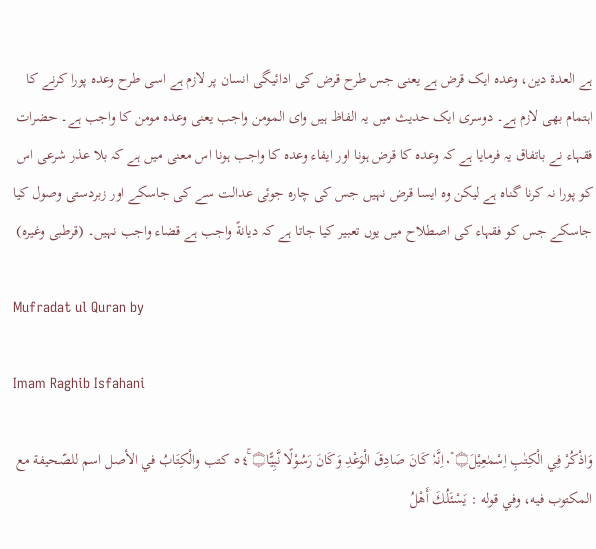ہے العدة دین، وعدہ ایک قرض ہے یعنی جس طرح قرض کی ادائیگی انسان پر لازم ہے اسی طرح وعدہ پورا کرنے کا اہتمام بھی لازم ہے۔ دوسری ایک حدیث میں یہ الفاظ ہیں وای المومن واجب یعنی وعدہ مومن کا واجب ہے۔ حضرات فقہاء نے باتفاق یہ فرمایا ہے کہ وعدہ کا قرض ہونا اور ایفاء وعدہ کا واجب ہونا اس معنی میں ہے کہ بلا عذر شرعی اس کو پورا نہ کرنا گناہ ہے لیکن وہ ایسا قرض نہیں جس کی چارہ جوئی عدالت سے کی جاسکے اور زبردستی وصول کیا جاسکے جس کو فقہاء کی اصطلاح میں یوں تعبیر کیا جاتا ہے کہ دیانةً واجب ہے قضاء واجب نہیں۔ (قرطبی وغیرہ)

Mufradat ul Quran by

Imam Raghib Isfahani

وَاذْكُرْ فِي الْكِتٰبِ اِسْمٰعِيْلَ۝ ٠ۡاِنَّہٗ كَانَ صَادِقَ الْوَعْدِ وَكَانَ رَسُوْلًا نَّبِيًّا۝ ٥٤ۚ كتب والْكِتَابُ في الأصل اسم للصّحيفة مع المکتوب فيه، وفي قوله : يَسْئَلُكَ أَهْلُ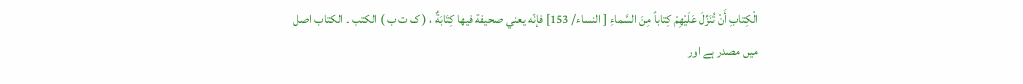الْكِتابِ أَنْ تُنَزِّلَ عَلَيْهِمْ كِتاباً مِنَ السَّماءِ [ النساء/ 153] فإنّه يعني صحیفة فيها كِتَابَةٌ ، ( ک ت ب ) الکتب ۔ الکتاب اصل میں مصدر ہے اور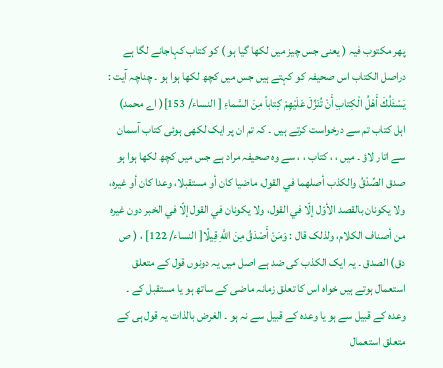پھر مکتوب فیہ ( یعنی جس چیز میں لکھا گیا ہو ) کو کتاب کہاجانے لگا ہے دراصل الکتاب اس صحیفہ کو کہتے ہیں جس میں کچھ لکھا ہوا ہو ۔ چناچہ آیت : يَسْئَلُكَ أَهْلُ الْكِتابِ أَنْ تُنَزِّلَ عَلَيْهِمْ كِتاباً مِنَ السَّماءِ [ النساء/ 153]( اے محمد) اہل کتاب تم سے درخواست کرتے ہیں ۔ کہ تم ان پر ایک لکھی ہوئی کتاب آسمان سے اتار لاؤ ۔ میں ، ، کتاب ، ، سے وہ صحیفہ مراد ہے جس میں کچھ لکھا ہوا ہو صدق الصِّدْقُ والکذب أصلهما في القول، ماضیا کان أو مستقبلا، وعدا کان أو غيره، ولا يکونان بالقصد الأوّل إلّا في القول، ولا يکونان في القول إلّا في الخبر دون غيره من أصناف الکلام، ولذلک قال : وَمَنْ أَصْدَقُ مِنَ اللَّهِ قِيلًا[ النساء/ 122] ، ( ص دق) الصدق ۔ یہ ایک الکذب کی ضد ہے اصل میں یہ دونوں قول کے متعلق استعمال ہوتے ہیں خواہ اس کا تعلق زمانہ ماضی کے ساتھ ہو یا مستقبل کے ۔ وعدہ کے قبیل سے ہو یا وعدہ کے قبیل سے نہ ہو ۔ الغرض بالذات یہ قول ہی کے متعلق استعمال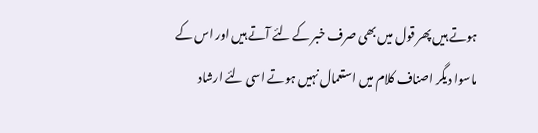ہوتے ہیں پھر قول میں بھی صرف خبر کے لئے آتے ہیں اور اس کے ماسوا دیگر اصناف کلام میں استعمال نہیں ہوتے اسی لئے ارشاد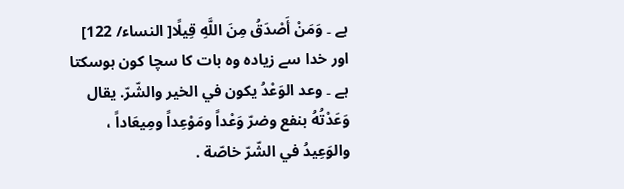ہے ۔ وَمَنْ أَصْدَقُ مِنَ اللَّهِ قِيلًا[ النساء/ 122] اور خدا سے زیادہ وہ بات کا سچا کون ہوسکتا ہے ۔ وعد الوَعْدُ يكون في الخیر والشّرّ. يقال وَعَدْتُهُ بنفع وضرّ وَعْداً ومَوْعِداً ومِيعَاداً ، والوَعِيدُ في الشّرّ خاصّة .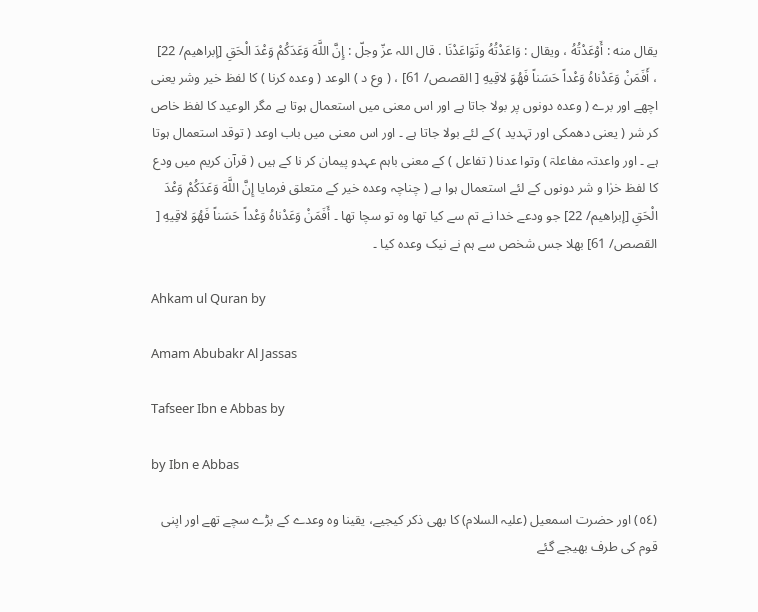يقال منه : أَوْعَدْتُهُ ، ويقال : وَاعَدْتُهُ وتَوَاعَدْنَا . قال اللہ عزّ وجلّ : إِنَّ اللَّهَ وَعَدَكُمْ وَعْدَ الْحَقِ [إبراهيم/ 22] ، أَفَمَنْ وَعَدْناهُ وَعْداً حَسَناً فَهُوَ لاقِيهِ [ القصص/ 61] ، ( وع د ) الوعد ( وعدہ کرنا ) کا لفظ خیر وشر یعنی اچھے اور برے ( وعدہ دونوں پر بولا جاتا ہے اور اس معنی میں استعمال ہوتا ہے مگر الوعید کا لفظ خاص کر شر ( یعنی دھمکی اور تہدید ) کے لئے بولا جاتا ہے ۔ اور اس معنی میں باب اوعد ( توقد استعمال ہوتا ہے ۔ اور واعدتہ مفاعلۃ ) وتوا عدنا ( تفاعل ) کے معنی باہم عہدو پیمان کر نا کے ہیں ( قرآن کریم میں ودع کا لفظ خرٰا و شر دونوں کے لئے استعمال ہوا ہے ( چناچہ وعدہ خیر کے متعلق فرمایا إِنَّ اللَّهَ وَعَدَكُمْ وَعْدَ الْحَقِ [إبراهيم/ 22] جو ودعے خدا نے تم سے کیا تھا وہ تو سچا تھا ۔ أَفَمَنْ وَعَدْناهُ وَعْداً حَسَناً فَهُوَ لاقِيهِ [ القصص/ 61] بھلا جس شخص سے ہم نے نیک وعدہ کیا ۔

Ahkam ul Quran by

Amam Abubakr Al Jassas

Tafseer Ibn e Abbas by

by Ibn e Abbas

(٥٤) اور حضرت اسمعیل (علیہ السلام) کا بھی ذکر کیجیے، یقینا وہ وعدے کے بڑے سچے تھے اور اپنی قوم کی طرف بھیجے گئے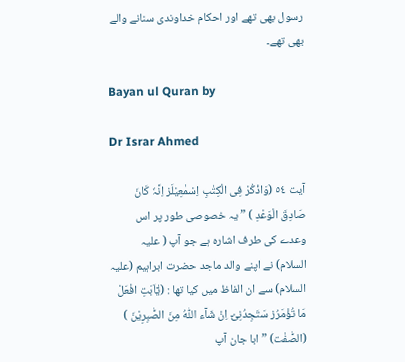رسول بھی تھے اور احکام خداوندی سنانے والے بھی تھے۔

Bayan ul Quran by

Dr Israr Ahmed

آیت ٥٤ (وَاذْکُرْ فِی الْکِتٰبِ اِسْمٰعِیْلَز اِنَّہٗ کَانَ صَادِقَ الْوَعْدِ ) ” یہ خصوصی طور پر اس وعدے کی طرف اشارہ ہے جو آپ ( علیہ السلام) نے اپنے والد ماجد حضرت ابراہیم (علیہ السلام) سے ان الفاظ میں کیا تھا : (یٰٓاَبَتِ افْعَلْ مَا تُؤْمَرُز سَتَجِدُنِیْٓ اِنْ شَآء اللّٰہُ مِنَ الصّٰبِرِیْنَ ) (الصّٰفٰت) ” ابا جان آپ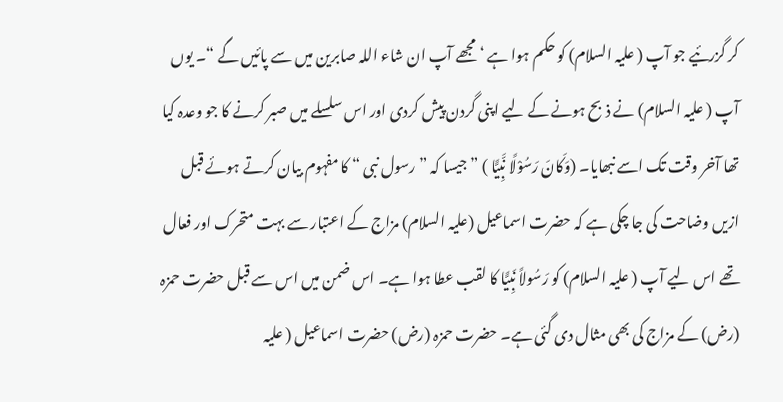کر گزرئیے جو آپ ( علیہ السلام) کو حکم ہوا ہے ‘ مجھے آپ ان شاء اللہ صابرین میں سے پائیں گے “۔ یوں آپ ( علیہ السلام) نے ذبح ہونے کے لیے اپنی گردن پیش کردی اور اس سلسلے میں صبر کرنے کا جو وعدہ کیا تھا آخر وقت تک اسے نبھایا۔ (وَکَانَ رَسُوْلًا نَّبِیًّا ) ” جیسا کہ ” رسول نبی “ کا مفہوم بیان کرتے ہوئے قبل ازیں وضاحت کی جا چکی ہے کہ حضرت اسماعیل (علیہ السلام) مزاج کے اعتبار سے بہت متحرک اور فعال تھے اس لیے آپ ( علیہ السلام) کو رَسُولاً نَبِیًّا کا لقب عطا ہوا ہے۔ اس ضمن میں اس سے قبل حضرت حمزہ (رض) کے مزاج کی بھی مثال دی گئی ہے۔ حضرت حمزہ (رض) حضرت اسماعیل ( علیہ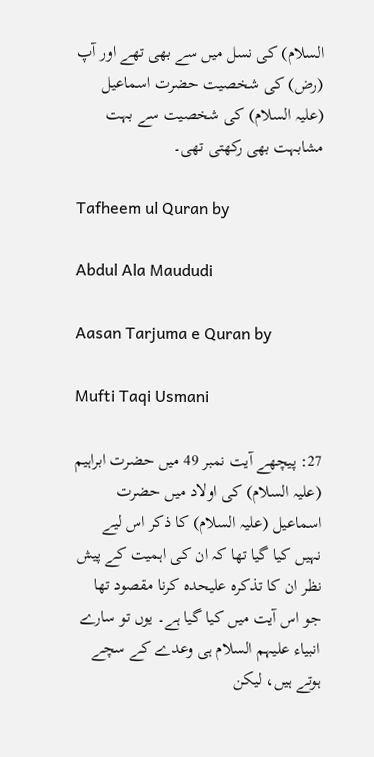السلام) کی نسل میں سے بھی تھے اور آپ (رض) کی شخصیت حضرت اسماعیل (علیہ السلام) کی شخصیت سے بہت مشابہت بھی رکھتی تھی۔

Tafheem ul Quran by

Abdul Ala Maududi

Aasan Tarjuma e Quran by

Mufti Taqi Usmani

27: پیچھے آیت نمبر 49 میں حضرت ابراہیم (علیہ السلام) کی اولاد میں حضرت اسماعیل (علیہ السلام) کا ذکر اس لیے نہیں کیا گیا تھا کہ ان کی اہمیت کے پیش نظر ان کا تذکرہ علیحدہ کرنا مقصود تھا جو اس آیت میں کیا گیا ہے۔ یوں تو سارے انبیاء علیہم السلام ہی وعدے کے سچے ہوتے ہیں، لیکن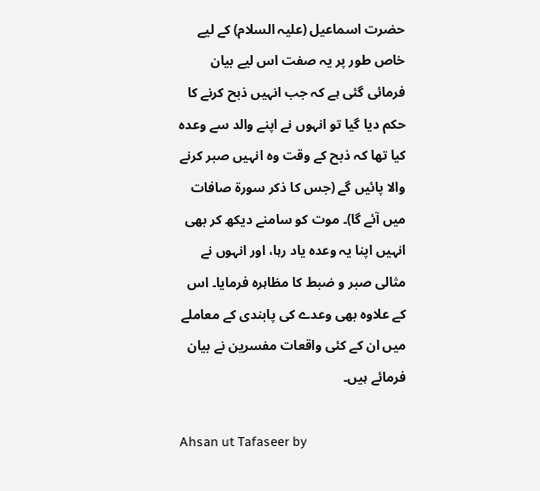حضرت اسماعیل (علیہ السلام) کے لیے خاص طور پر یہ صفت اس لیے بیان فرمائی گئی ہے کہ جب انہیں ذبح کرنے کا حکم دیا گیا تو انہوں نے اپنے والد سے وعدہ کیا تھا کہ ذبح کے وقت وہ انہیں صبر کرنے والا پائیں گے (جس کا ذکر سورۃ صافات میں آئے گا)۔ موت کو سامنے دیکھ کر بھی انہیں اپنا یہ وعدہ یاد رہا، اور انہوں نے مثالی صبر و ضبط کا مظاہرہ فرمایا۔ اس کے علاوہ بھی وعدے کی پابندی کے معاملے میں ان کے کئی واقعات مفسرین نے بیان فرمائے ہیں۔

Ahsan ut Tafaseer by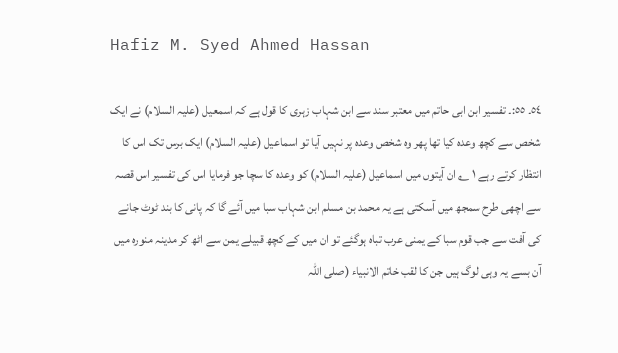Hafiz M. Syed Ahmed Hassan

٥٤۔ ٥٥:۔ تفسیر ابن ابی حاتم میں معتبر سند سے ابن شہاب زہری کا قول ہے کہ اسمعیل (علیہ السلام) نے ایک شخص سے کچھ وعدہ کیا تھا پھر وہ شخص وعدہ پر نہیں آیا تو اسماعیل (علیہ السلام) ایک برس تک اس کا انتظار کرتے رہے ١ ؎ ان آیتوں میں اسماعیل (علیہ السلام) کو وعدہ کا سچا جو فرمایا اس کی تفسیر اس قصہ سے اچھی طرح سمجھ میں آسکتی ہے یہ محمد بن مسلم ابن شہاب سبا میں آئے گا کہ پانی کا بند ٹوٹ جانے کی آفت سے جب قوم سبا کے یمنی عرب تباہ ہوگئے تو ان میں کے کچھ قبیلے یمن سے اٹھ کر مدینہ منورہ میں آن بسے یہ وہی لوگ ہیں جن کا لقب خاتم الانبیاء (صلی اللہ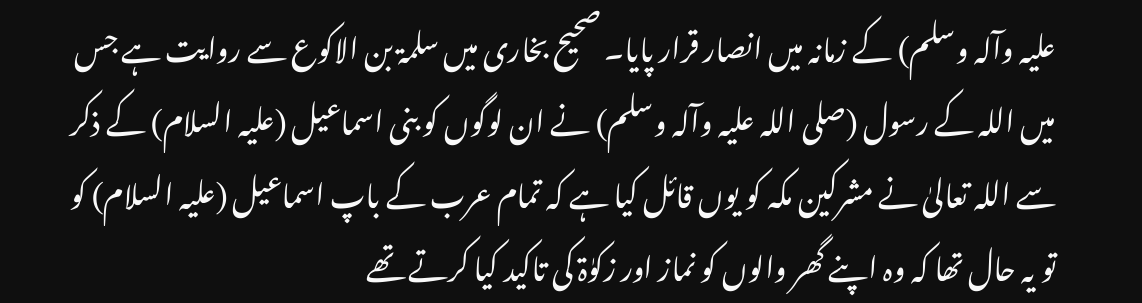علیہ وآلہ وسلم) کے زمانہ میں انصار قرار پایا۔ صحیح بخاری میں سلمۃ بن الاکوع سے روایت ہے جس میں اللہ کے رسول (صلی اللہ علیہ وآلہ وسلم) نے ان لوگوں کو بنی اسماعیل (علیہ السلام) کے ذکر سے اللہ تعالیٰ نے مشرکین مکہ کو یوں قائل کیا ہے کہ تمام عرب کے باپ اسماعیل (علیہ السلام) کو تو یہ حال تھا کہ وہ اپنے گھر والوں کو نماز اور زکوٰۃ کی تاکید کیا کرتے تھے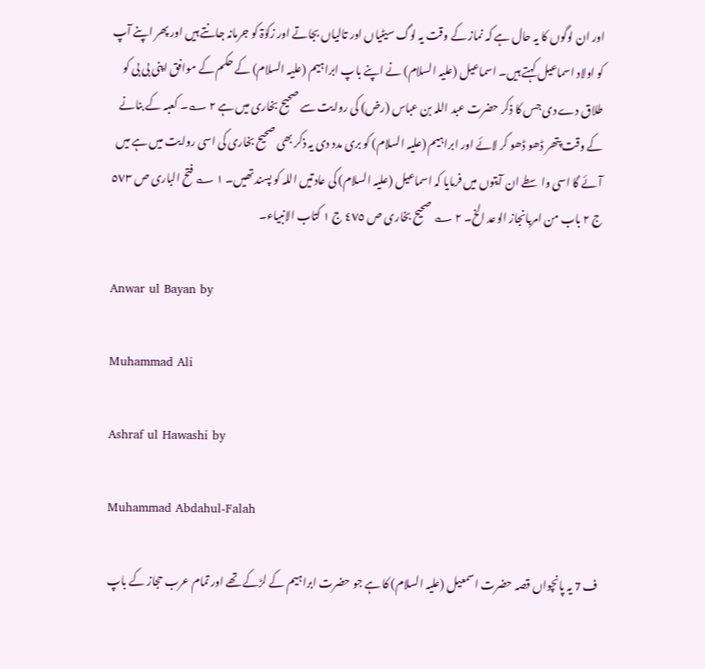اور ان لوگوں کا یہ حال ہے کہ نماز کے وقت یہ لوگ سیٹیاں اور تالیاں بجاتے اور زکوٰۃ کو جرمانہ جانتے ہیں اور پھر اپنے آپ کو اولاد اسماعیل کہتے ہیں۔ اسماعیل (علیہ السلام) نے اپنے باپ ابراہیم (علیہ السلام) کے حکم کے موافق اپنی بی بی کو طلاق دے دی جس کا ذکر حضرت عبد اللہ بن عباس (رض) کی روایت سے صحیح بخاری میں ہے ٢ ؎۔ کعبہ کے بنانے کے وقت پتھر ڈھو ڈھو کر لائے اور ابراہیم (علیہ السلام) کو بری مدد دی یہ ذکر بھی صحیح بخاری کی اسی روایت میں ہے میں آئے گا اسی واسطے ان آیتوں میں فرمایا کہ اسماعیل (علیہ السلام) کی عادتیں اللہ کو پسند تھیں۔ ١ ؎ فتح الباری ص ٥٧٣ ج ٢ باب من امربانجاز الوعد الخ۔ ٢ ؎ صحیح بخاری ص ٤٧٥ ج ١ کتاب الانبیاء۔

Anwar ul Bayan by

Muhammad Ali

Ashraf ul Hawashi by

Muhammad Abdahul-Falah

ف 7 یہ پانچواں قصہ حضرت اسمعیل (علیہ السلام) کا ہے جو حضرت ابراہیم کے لڑکے تھے اور تمام عرب حجاز کے باپ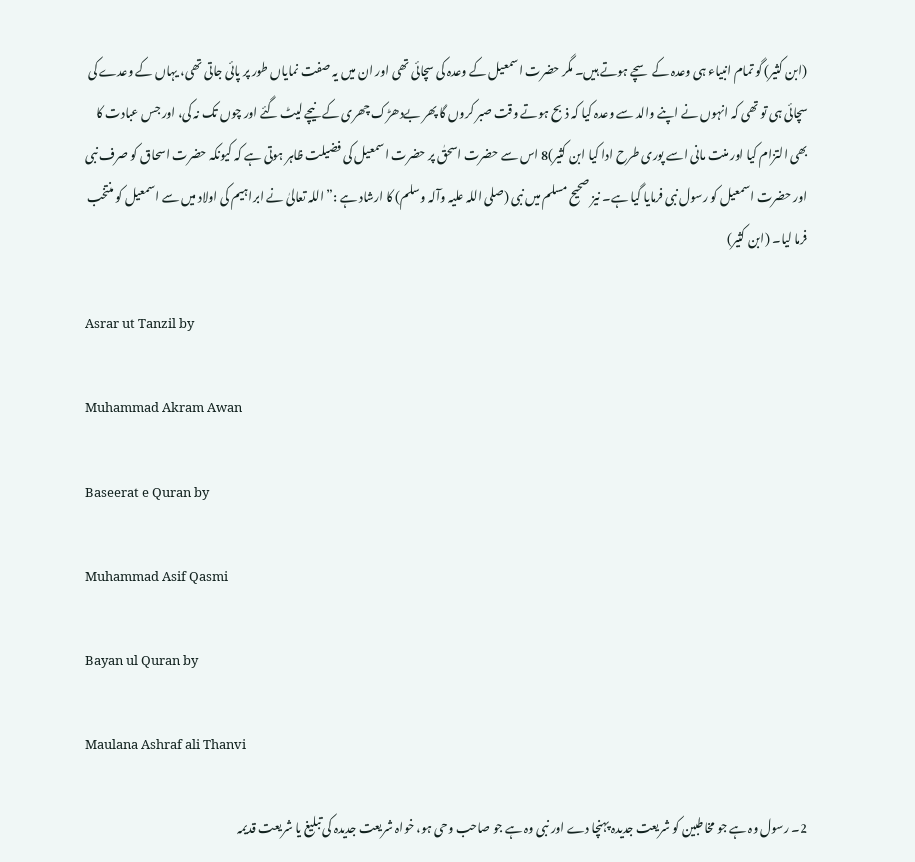(ابن کثیر) گو تمام انبیاء ہی وعدہ کے سچے ہوتے ہیں۔ مگر حضرت اسمعیل کے وعدہ کی سچائی تھی اور ان میں یہ صفت نمایاں طور پر پائی جاتی تھی، یہاں کے وعدے کی سچائی ہی تو تھی کہ انہوں نے اپنے والد سے وعدہ کیا کہ ذبح ہوتے وقت صبر کروں گا پھر بےدھڑک چھری کے نیچے لیٹ گئے اور چوں تک نہ کی، اور جس عبادت کا بھی التزام کیا اور منت مانی اسے پوری طرح ادا کیا ابن کثیر)8 اس سے حضرت اسحقٰ پر حضرت اسمعیل کی فضیلت ظاہر ہوتی ہے کہ کیونکہ حضرت اسحاق کو صرف نبی اور حضرت اسمعیل کو رسول نبی فرمایا گیا ہے۔ نیز صحیح مسلم میں نبی (صلی اللہ علیہ وآلہ وسلم) کا ارشاد ہے :” اللہ تعالیٰ نے ابراہیم کی اولاد میں سے اسمعیل کو منتخب فرما لیا۔ (ابن کثیر)

Asrar ut Tanzil by

Muhammad Akram Awan

Baseerat e Quran by

Muhammad Asif Qasmi

Bayan ul Quran by

Maulana Ashraf ali Thanvi

2۔ رسول وہ ہے جو مخاطبین کو شریعت جدیدہ پہنچا دے اور نبی وہ ہے جو صاحب وحی ہو، خواہ شریعت جدیدہ کی تبلیغ یا شریعت قدیمہ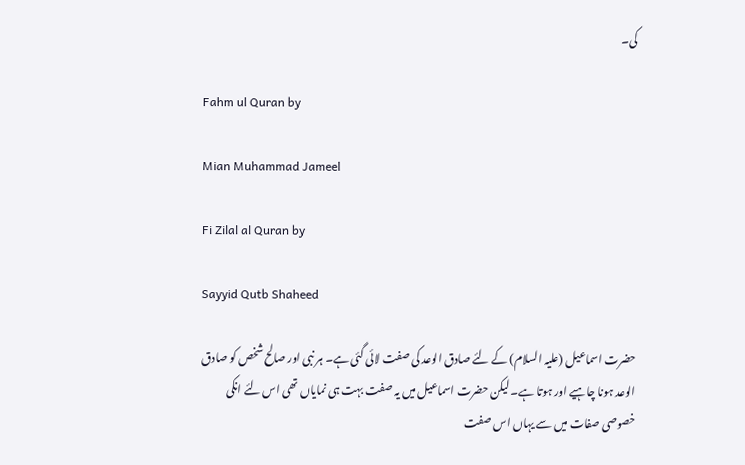کی۔

Fahm ul Quran by

Mian Muhammad Jameel

Fi Zilal al Quran by

Sayyid Qutb Shaheed

حضرت اسماعیل (علیہ السلام) کے لئے صادق الوعد کی صفت لائی گئی ہے۔ ہر نبی اور صالح شخص کو صادق الوعد ہونا چاہیے اور ہوتا ہے۔ لیکن حضرت اسماعیل میں یہ صفت بہت ہی نمایاں تھی اس لئے انکی خصوصی صفات میں سے یہاں اس صفت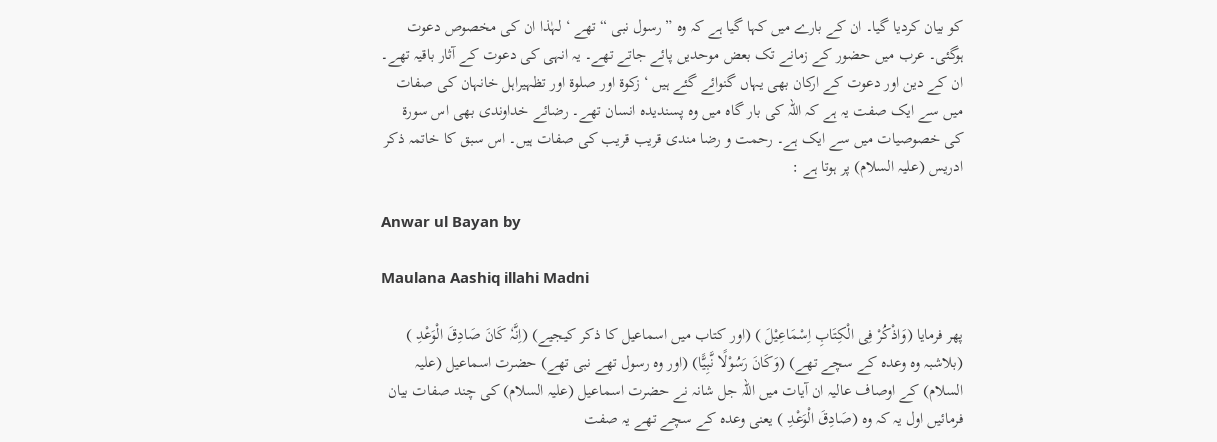کو بیان کردیا گیا۔ ان کے بارے میں کہا گیا ہے کہ وہ ” رسول نبی “ تھے ‘ لہٰذا ان کی مخصوص دعوت ہوگئی۔ عرب میں حضور کے زمانے تک بعض موحدیں پائے جاتے تھے۔ یہ انہی کی دعوت کے آثار باقیہ تھے۔ ان کے دین اور دعوت کے ارکان بھی یہاں گنوائے گئے ہیں ‘ زکوۃ اور صلوۃ اور تظہیراہل خانہان کی صفات میں سے ایک صفت یہ ہے کہ اللہ کی بار گاہ میں وہ پسندیدہ انسان تھے۔ رضائے خداوندی بھی اس سورة کی خصوصیات میں سے ایک ہے۔ رحمت و رضا مندی قریب قریب کی صفات ہیں۔ اس سبق کا خاتمہ ذکر ادریس (علیہ السلام) پر ہوتا ہے :

Anwar ul Bayan by

Maulana Aashiq illahi Madni

پھر فرمایا (وَاذْکُرْ فِی الْکِتَابِ اِسْمَاعِیْلَ ) (اور کتاب میں اسماعیل کا ذکر کیجیے) (اِنَّہٗ کَانَ صَادِقَ الْوَعْدِ ) (بلاشبہ وہ وعدہ کے سچے تھے) (وَکَانَ رَسُوْلًا نَّبِیًّا) (اور وہ رسول تھے نبی تھے) حضرت اسماعیل (علیہ السلام) کے اوصاف عالیہ ان آیات میں اللہ جل شانہ نے حضرت اسماعیل (علیہ السلام) کی چند صفات بیان فرمائیں اول یہ کہ وہ (صَادِقَ الْوَعْدِ ) یعنی وعدہ کے سچے تھے یہ صفت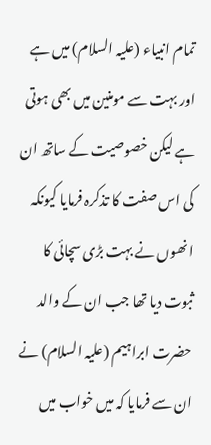تمام انبیاء (علیہ السلام) میں ہے اور بہت سے مومنین میں بھی ہوتی ہے لیکن خصوصیت کے ساتھ ان کی اس صفت کا تذکرہ فرمایا کیونکہ انھوں نے بہت بڑی سچائی کا ثبوت دیا تھا جب ان کے والد حضرت ابراہیم (علیہ السلام) نے ان سے فرمایا کہ میں خواب میں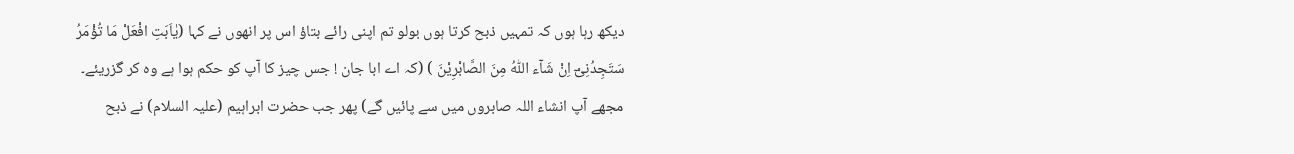دیکھ رہا ہوں کہ تمہیں ذبح کرتا ہوں بولو تم اپنی رائے بتاؤ اس پر انھوں نے کہا (یٰاَبَتِ افْعَلْ مَا تُؤْمَرُ سَتَجِدُنِیْٓ اِنْ شَآء اللّٰہُ مِنَ الصَّابْرِیْنَ ) (کہ اے ابا جان ! جس چیز کا آپ کو حکم ہوا ہے وہ کر گزریئے۔ مجھے آپ انشاء اللہ صابروں میں سے پائیں گے) پھر جب حضرت ابراہیم (علیہ السلام) نے ذبح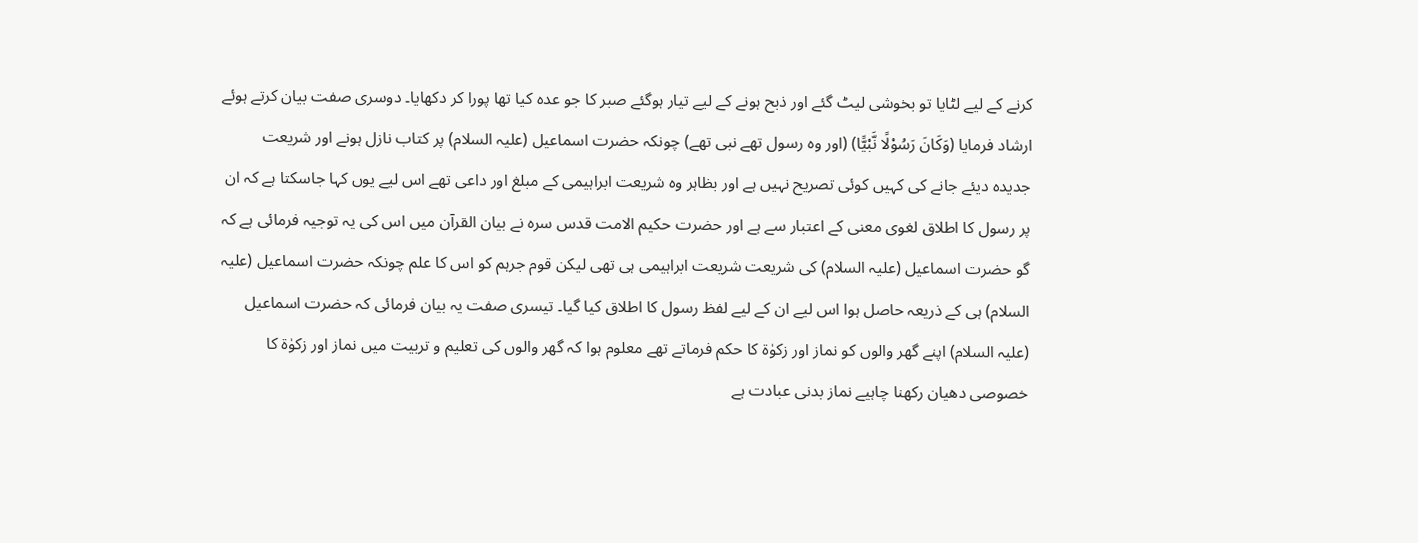کرنے کے لیے لٹایا تو بخوشی لیٹ گئے اور ذبح ہونے کے لیے تیار ہوگئے صبر کا جو عدہ کیا تھا پورا کر دکھایا۔ دوسری صفت بیان کرتے ہوئے ارشاد فرمایا (وَکَانَ رَسُوْلًا نَّبْیًّا) (اور وہ رسول تھے نبی تھے) چونکہ حضرت اسماعیل (علیہ السلام) پر کتاب نازل ہونے اور شریعت جدیدہ دیئے جانے کی کہیں کوئی تصریح نہیں ہے اور بظاہر وہ شریعت ابراہیمی کے مبلغ اور داعی تھے اس لیے یوں کہا جاسکتا ہے کہ ان پر رسول کا اطلاق لغوی معنی کے اعتبار سے ہے اور حضرت حکیم الامت قدس سرہ نے بیان القرآن میں اس کی یہ توجیہ فرمائی ہے کہ گو حضرت اسماعیل (علیہ السلام) کی شریعت شریعت ابراہیمی ہی تھی لیکن قوم جرہم کو اس کا علم چونکہ حضرت اسماعیل (علیہ السلام) ہی کے ذریعہ حاصل ہوا اس لیے ان کے لیے لفظ رسول کا اطلاق کیا گیا۔ تیسری صفت یہ بیان فرمائی کہ حضرت اسماعیل (علیہ السلام) اپنے گھر والوں کو نماز اور زکوٰۃ کا حکم فرماتے تھے معلوم ہوا کہ گھر والوں کی تعلیم و تربیت میں نماز اور زکوٰۃ کا خصوصی دھیان رکھنا چاہیے نماز بدنی عبادت ہے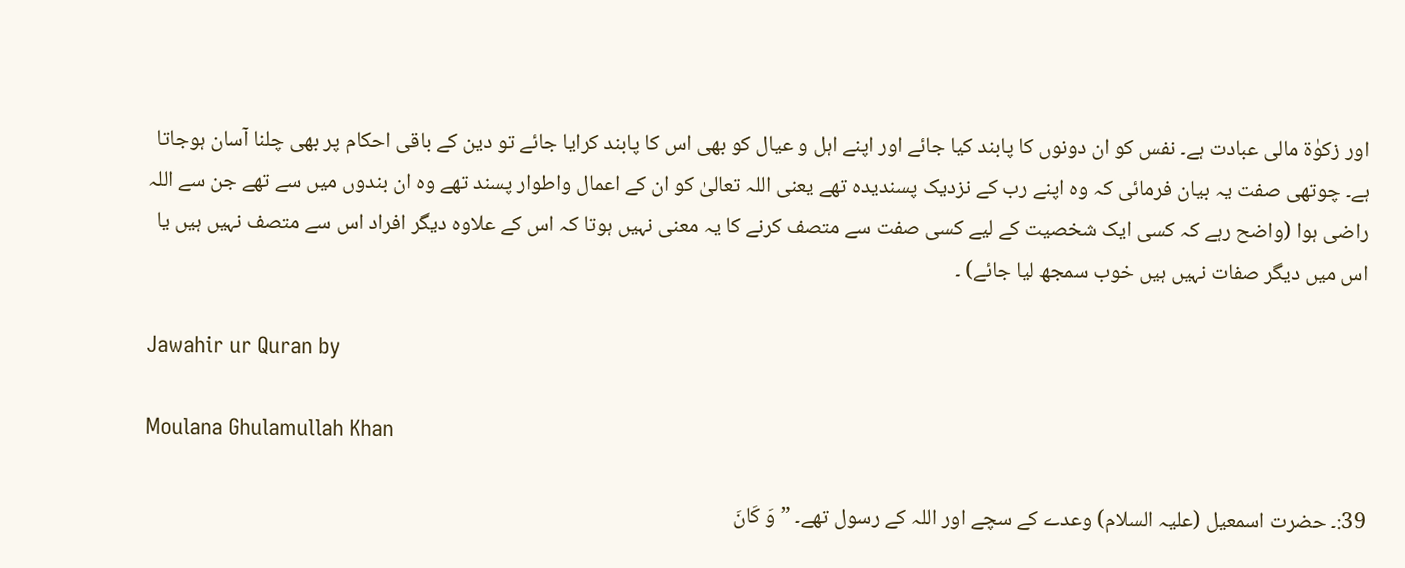اور زکوٰۃ مالی عبادت ہے۔ نفس کو ان دونوں کا پابند کیا جائے اور اپنے اہل و عیال کو بھی اس کا پابند کرایا جائے تو دین کے باقی احکام پر بھی چلنا آسان ہوجاتا ہے۔ چوتھی صفت یہ بیان فرمائی کہ وہ اپنے رب کے نزدیک پسندیدہ تھے یعنی اللہ تعالیٰ کو ان کے اعمال واطوار پسند تھے وہ ان بندوں میں سے تھے جن سے اللہ راضی ہوا (واضح رہے کہ کسی ایک شخصیت کے لیے کسی صفت سے متصف کرنے کا یہ معنی نہیں ہوتا کہ اس کے علاوہ دیگر افراد اس سے متصف نہیں ہیں یا اس میں دیگر صفات نہیں ہیں خوب سمجھ لیا جائے) ۔

Jawahir ur Quran by

Moulana Ghulamullah Khan

39:۔ حضرت اسمعیل (علیہ السلام) وعدے کے سچے اور اللہ کے رسول تھے۔ ” وَ کَانَ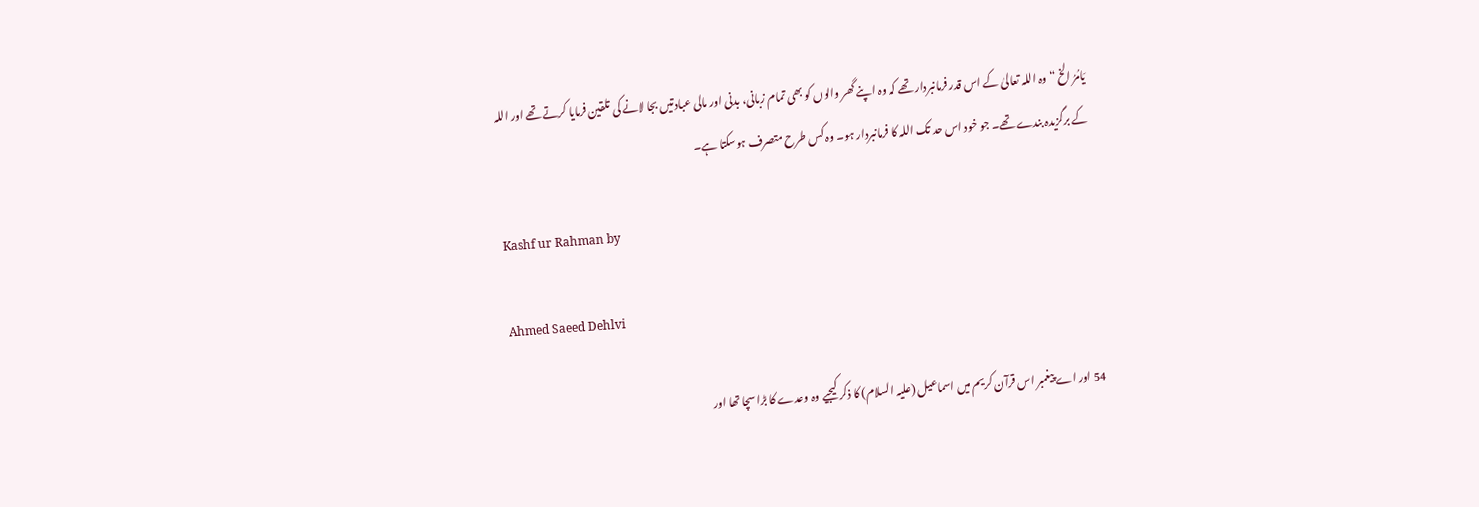یَامُرُ الخ “ وہ اللہ تعالیٰ کے اس قدر فرمانبردار تھے کہ وہ اپنے گھر والوں کو بھی تمام زبانی، بدنی اور مالی عبادتیں بجا لانے کی تلقین فرمایا کرتے تھے اور اللہ کے برگزیدہ بندے تھے۔ جو خود اس حد تک اللہ کا فرمانبردار ہو۔ وہ کس طرح متصرف ہوسکتا ہے۔

Kashf ur Rahman by

Ahmed Saeed Dehlvi

54 اور اے پیغمبر اس قرآن کریم میں اسماعیل (علیہ السلام) کا ذکر کیجیے وہ وعدے کا بڑا سچا تھا اور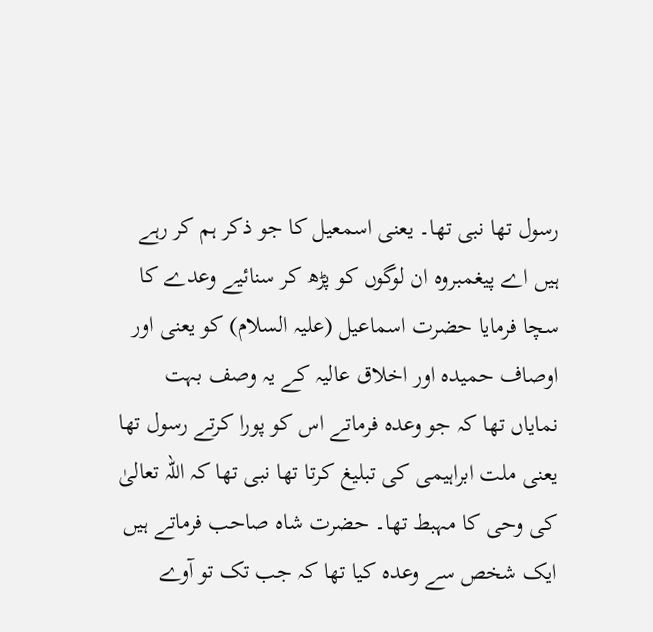رسول تھا نبی تھا۔ یعنی اسمعیل کا جو ذکر ہم کر رہے ہیں اے پیغمبروہ ان لوگوں کو پڑھ کر سنائیے وعدے کا سچا فرمایا حضرت اسماعیل (علیہ السلام) کو یعنی اور اوصاف حمیدہ اور اخلاق عالیہ کے یہ وصف بہت نمایاں تھا کہ جو وعدہ فرماتے اس کو پورا کرتے رسول تھا یعنی ملت ابراہیمی کی تبلیغ کرتا تھا نبی تھا کہ اللہ تعالیٰ کی وحی کا مہبط تھا۔ حضرت شاہ صاحب فرماتے ہیں ایک شخص سے وعدہ کیا تھا کہ جب تک تو آوے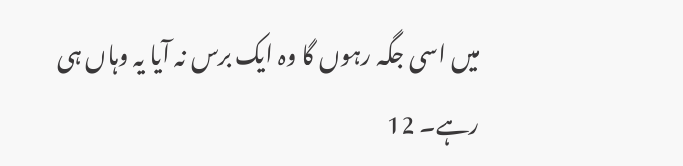میں اسی جگہ رہوں گا وہ ایک برس نہ آیا یہ وہاں ہی رہے۔ 12